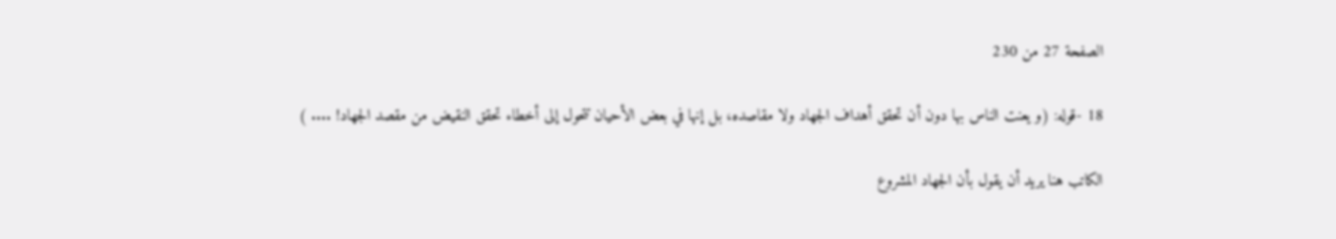الصفحة 27 من 230

18 -قوله: (و يعنت الناس بها دون أن تحقق أهداف الجهاد ولا مقاصده، بل إنها في بعض الأحيان تتحول إلى أخطاء تحقق النقيض من مقصد الجهاد! .... )

الكاتب هنا يريد أن يقول بأن الجهاد المشروع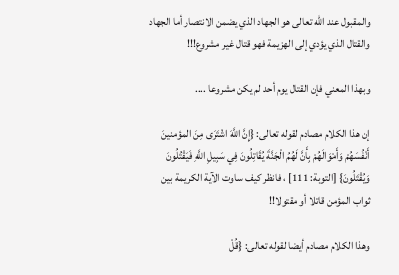والمقبول عند الله تعالى هو الجهاد الذي يضمن الانتصار أما الجهاد والقتال الذي يؤدي إلى الهزيمة فهو قتال غير مشروع!!!

وبهذا المعني فإن القتال يوم أحد لم يكن مشروعا ....

إن هذا الكلام مصادم لقوله تعالى: {إِنَّ اللَّهَ اشْتَرَى مِنَ المؤمنينَ أَنْفُسَهُمْ وَأَمْوَالَهُمْ بِأَنَّ لَهُمُ الْجَنَّةَ يُقَاتِلُونَ فِي سَبِيلِ اللَّهِ فَيَقْتُلُونَ وَيُقْتَلُونَ} [التوبة: 111] ، فانظر كيف ساوت الآية الكريمة بين ثواب المؤمن قاتلا أو مقتولا!!

وهذا الكلام مصادم أيضا لقوله تعالى: {قُلْ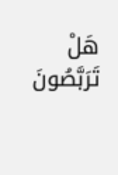هَلْ تَرَبَّصُونَ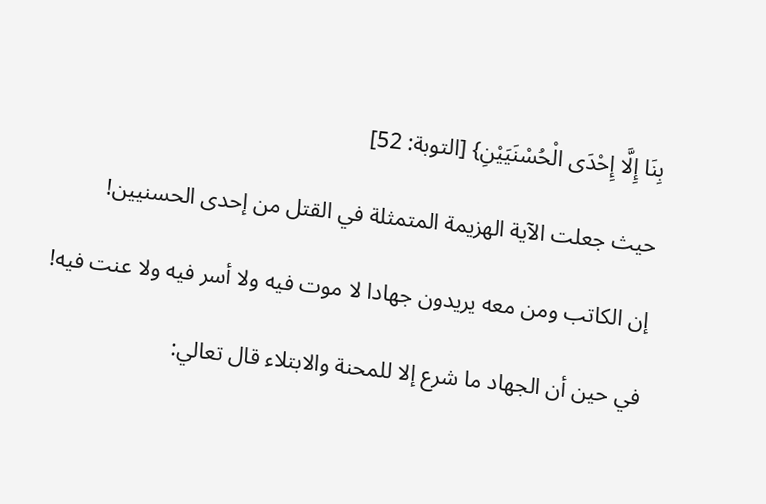بِنَا إِلَّا إِحْدَى الْحُسْنَيَيْنِ} [التوبة: 52]

حيث جعلت الآية الهزيمة المتمثلة في القتل من إحدى الحسنيين!

إن الكاتب ومن معه يريدون جهادا لا موت فيه ولا أسر فيه ولا عنت فيه!

في حين أن الجهاد ما شرع إلا للمحنة والابتلاء قال تعالي: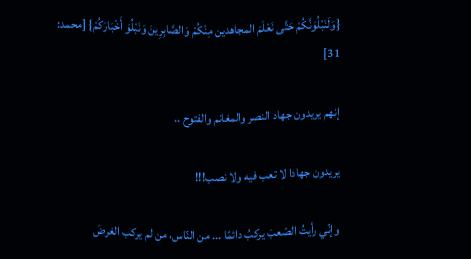{وَلَنَبْلُوَنَّكُمْ حَتَّى نَعْلَمَ المجاهدين مِنْكُمْ وَالصَّابِرِينَ وَنَبْلُوَ أَخْبَارَكُمْ} [محمد: 31]

إنهم يريدون جهاد النصر والمغانم والفتوح ..

يريدون جهادا لا تعب فيه ولا نصب!!!

وإنّي رأيتُ الصّعبَ يركبُ دائمًا ... من النّاس، من لم يركب الغرضَ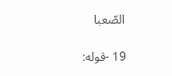الصّعبا

19 -قوله: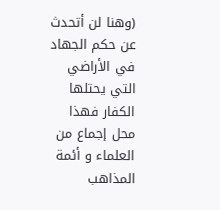(وهنا لن أتحدث عن حكم الجهاد في الأراضي التي يحتلها الكفار فهذا محل إجماع من العلماء و أئمة المذاهب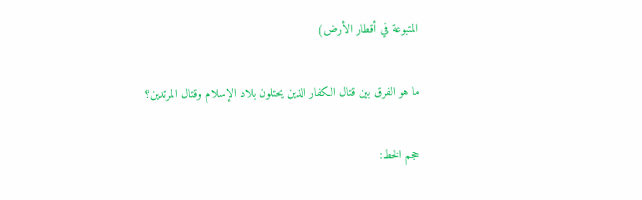المتبوعة في أقطار الأرض)

ما هو الفرق بين قتال الكفار الذين يحتلون بلاد الإسلام وقتال المرتدين؟

حجم الخط: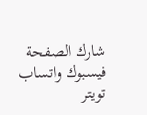شارك الصفحة
فيسبوك واتساب تويتر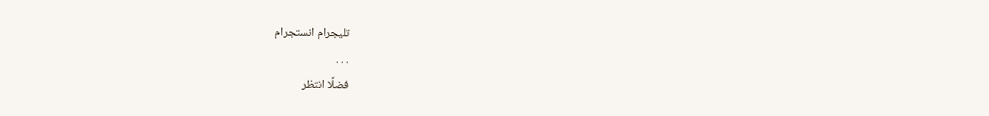تليجرام انستجرام
. . .
فضلًا انتظر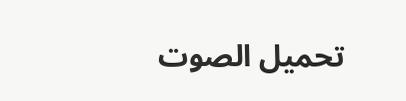تحميل الصوت